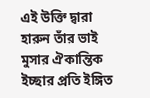এই উক্তি দ্বারা হারুন তাঁর ভাই মুসার ঐকান্তিক ইচ্ছার প্রতি ইঙ্গিত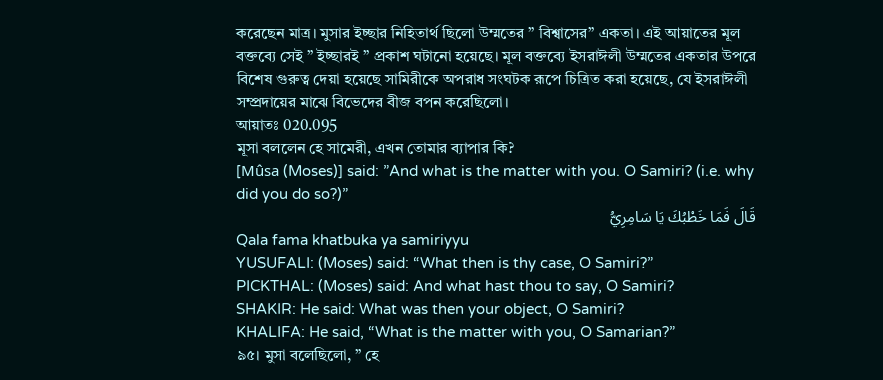করেছেন মাত্র। মুসার ইচ্ছার নিহিতার্থ ছিলো উম্মতের ” বিশ্বাসের” একতা। এই আয়াতের মূল বক্তব্যে সেই ” ইচ্ছারই ” প্রকাশ ঘটানো হয়েছে। মূল বক্তব্যে ইসরাঈলী উম্মতের একতার উপরে বিশেষ গুরুত্ব দেয়া হয়েছে সামিরীকে অপরাধ সংঘটক রূপে চিত্রিত করা হয়েছে, যে ইসরাঈলী সম্প্রদায়ের মাঝে বিভেদের বীজ বপন করেছিলো।
আয়াতঃ 020.095
মূসা বললেন হে সামেরী, এখন তোমার ব্যাপার কি?
[Mûsa (Moses)] said: ”And what is the matter with you. O Samiri? (i.e. why did you do so?)”
قَالَ فَمَا خَطْبُكَ يَا سَامِرِيُّ
Qala fama khatbuka ya samiriyyu
YUSUFALI: (Moses) said: “What then is thy case, O Samiri?”
PICKTHAL: (Moses) said: And what hast thou to say, O Samiri?
SHAKIR: He said: What was then your object, O Samiri?
KHALIFA: He said, “What is the matter with you, O Samarian?”
৯৫। মুসা বলেছিলো, ” হে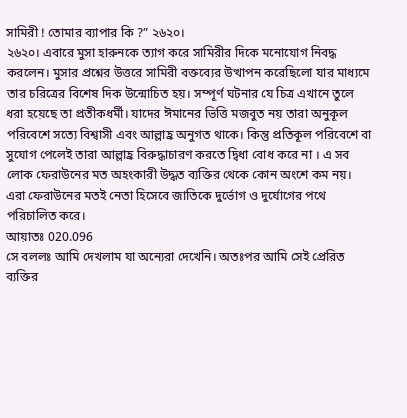সামিরী ! তোমার ব্যাপার কি ?” ২৬২০।
২৬২০। এবারে মুসা হারুনকে ত্যাগ করে সামিরীর দিকে মনোযোগ নিবদ্ধ করলেন। মুসার প্রশ্নের উত্তরে সামিরী বক্তব্যের উত্থাপন করেছিলো যার মাধ্যমে তার চরিত্রের বিশেষ দিক উন্মোচিত হয়। সম্পূর্ণ ঘটনার যে চিত্র এখানে তুলে ধরা হয়েছে তা প্রতীকধর্মী। যাদের ঈমানের ভিত্তি মজবুত নয় তারা অনুকূল পরিবেশে সত্যে বিশ্বাসী এবং আল্লাহ্র অনুগত থাকে। কিন্তু প্রতিকূল পরিবেশে বা সুযোগ পেলেই তারা আল্লাহ্র বিরুদ্ধাচারণ করতে দ্বিধা বোধ করে না । এ সব লোক ফেরাউনের মত অহংকারী উদ্ধত ব্যক্তির থেকে কোন অংশে কম নয়। এরা ফেরাউনের মতই নেতা হিসেবে জাতিকে দুর্ভোগ ও দুর্যোগের পথে পরিচালিত করে।
আয়াতঃ 020.096
সে বললঃ আমি দেখলাম যা অন্যেরা দেখেনি। অতঃপর আমি সেই প্রেরিত ব্যক্তির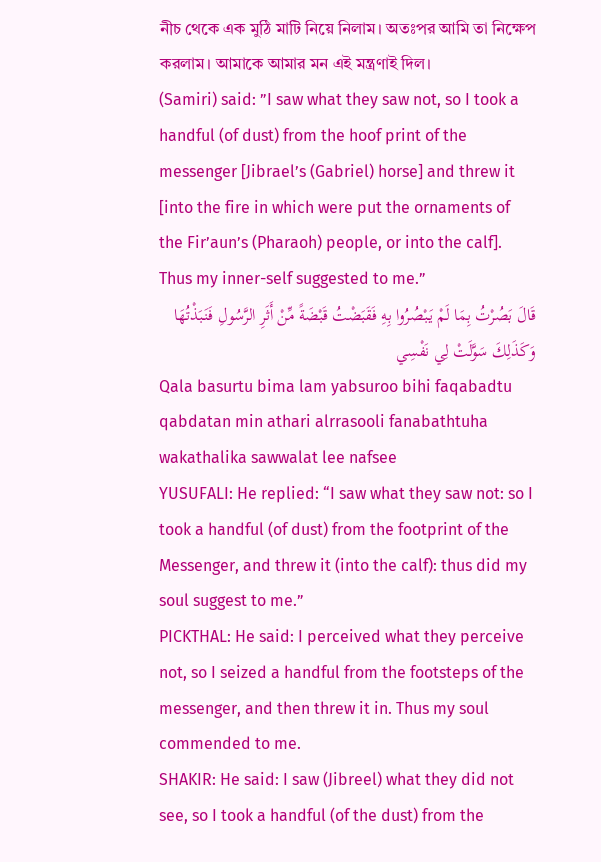নীচ থেকে এক মুঠি মাটি নিয়ে নিলাম। অতঃপর আমি তা নিক্ষেপ করলাম। আমাকে আমার মন এই মন্ত্রণাই দিল।
(Samiri) said: ”I saw what they saw not, so I took a handful (of dust) from the hoof print of the messenger [Jibrael’s (Gabriel) horse] and threw it [into the fire in which were put the ornaments of the Fir’aun’s (Pharaoh) people, or into the calf]. Thus my inner-self suggested to me.”
قَالَ بَصُرْتُ بِمَا لَمْ يَبْصُرُوا بِهِ فَقَبَضْتُ قَبْضَةً مِّنْ أَثَرِ الرَّسُولِ فَنَبَذْتُهَا وَكَذَلِكَ سَوَّلَتْ لِي نَفْسِي
Qala basurtu bima lam yabsuroo bihi faqabadtu qabdatan min athari alrrasooli fanabathtuha wakathalika sawwalat lee nafsee
YUSUFALI: He replied: “I saw what they saw not: so I took a handful (of dust) from the footprint of the Messenger, and threw it (into the calf): thus did my soul suggest to me.”
PICKTHAL: He said: I perceived what they perceive not, so I seized a handful from the footsteps of the messenger, and then threw it in. Thus my soul commended to me.
SHAKIR: He said: I saw (Jibreel) what they did not see, so I took a handful (of the dust) from the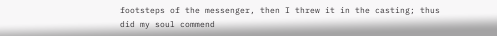footsteps of the messenger, then I threw it in the casting; thus did my soul commend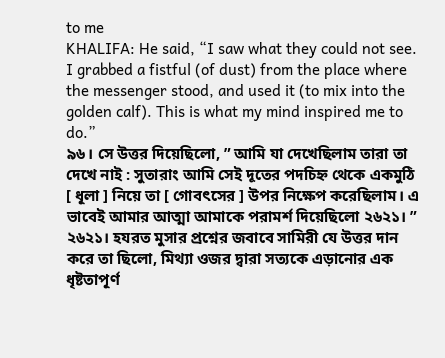to me
KHALIFA: He said, “I saw what they could not see. I grabbed a fistful (of dust) from the place where the messenger stood, and used it (to mix into the golden calf). This is what my mind inspired me to do.”
৯৬। সে উত্তর দিয়েছিলো, ” আমি যা দেখেছিলাম তারা তা দেখে নাই : সুতারাং আমি সেই দূতের পদচিহ্ন থেকে একমুঠি [ ধূলা ] নিয়ে তা [ গোবৎসের ] উপর নিক্ষেপ করেছিলাম। এ ভাবেই আমার আত্মা আমাকে পরামর্শ দিয়েছিলো ২৬২১। ”
২৬২১। হযরত মুসার প্রশ্নের জবাবে সামিরী যে উত্তর দান করে তা ছিলো, মিথ্যা ওজর দ্বারা সত্যকে এড়ানোর এক ধৃষ্টতাপূর্ণ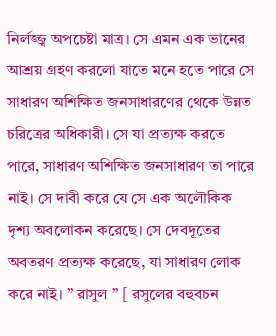নির্লজ্জ্ব অপচেষ্টা মাত্র। সে এমন এক ভানের আশ্রয় গ্রহণ করলো যাতে মনে হতে পারে সে সাধারণ অশিক্ষিত জনসাধারণের থেকে উন্নত চরিত্রের অধিকারী। সে যা প্রত্যক্ষ করতে পারে, সাধারণ অশিক্ষিত জনসাধারণ তা পারে নাই। সে দাবী করে যে সে এক অলৌকিক দৃশ্য অবলোকন করেছে। সে দেবদূতের অবতরণ প্রত্যক্ষ করেছে, যা সাধারণ লোক করে নাই। ” রাসুল ” [ রসুলের বহুবচন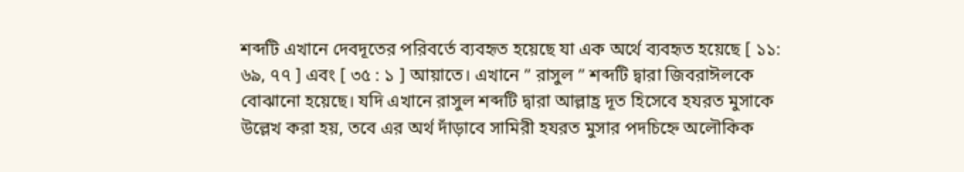শব্দটি এখানে দেবদূতের পরিবর্তে ব্যবহৃত হয়েছে যা এক অর্থে ব্যবহৃত হয়েছে [ ১১: ৬৯, ৭৭ ] এবং [ ৩৫ : ১ ] আয়াতে। এখানে ” রাসুল ” শব্দটি দ্বারা জিবরাঈলকে বোঝানো হয়েছে। যদি এখানে রাসুল শব্দটি দ্বারা আল্লাহ্র দূত হিসেবে হযরত মুসাকে উল্লেখ করা হয়, তবে এর অর্থ দাঁড়াবে সামিরী হযরত মুসার পদচিহ্নে অলৌকিক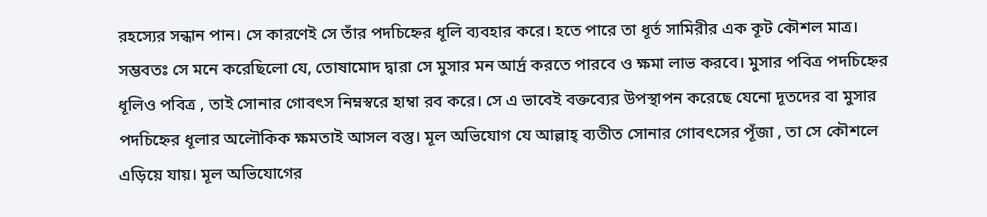রহস্যের সন্ধান পান। সে কারণেই সে তাঁর পদচিহ্নের ধূলি ব্যবহার করে। হতে পারে তা ধূর্ত সামিরীর এক কূট কৌশল মাত্র। সম্ভবতঃ সে মনে করেছিলো যে, তোষামোদ দ্বারা সে মুসার মন আর্দ্র করতে পারবে ও ক্ষমা লাভ করবে। মুসার পবিত্র পদচিহ্নের ধূলিও পবিত্র , তাই সোনার গোবৎস নিম্নস্বরে হাম্বা রব করে। সে এ ভাবেই বক্তব্যের উপস্থাপন করেছে যেনো দূতদের বা মুসার পদচিহ্নের ধূলার অলৌকিক ক্ষমতাই আসল বস্তু। মূল অভিযোগ যে আল্লাহ্ ব্যতীত সোনার গোবৎসের পূঁজা , তা সে কৌশলে এড়িয়ে যায়। মূল অভিযোগের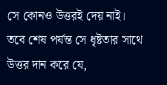সে কোনও উত্তরই দেয় নাই। তবে শেষ পর্যন্ত সে ধৃষ্টতার সাথে উত্তর দান করে যে,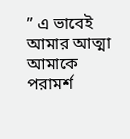” এ ভাবেই আমার আত্মা আমাকে পরামর্শ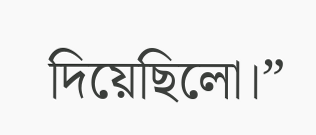দিয়েছিলো।”